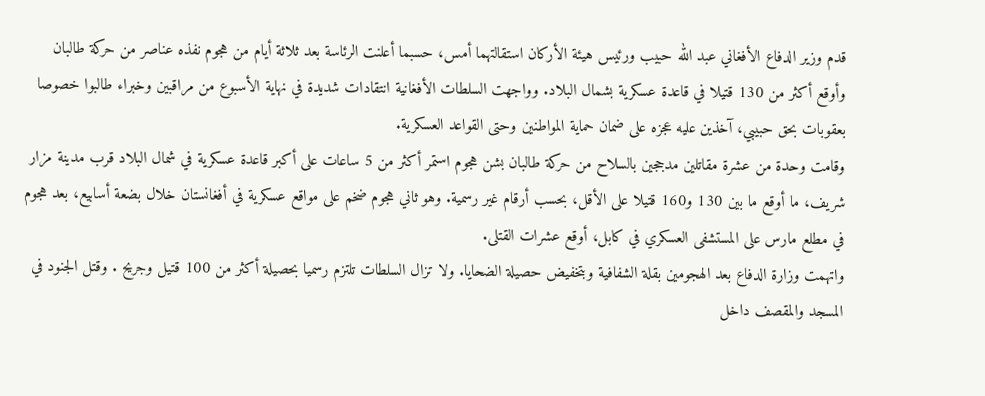قدم وزير الدفاع الأفغاني عبد الله حبيب ورئيس هيئة الأركان استقالتهما أمس، حسبما أعلنت الرئاسة بعد ثلاثة أيام من هجوم نفذه عناصر من حركة طالبان وأوقع أكثر من 130 قتيلا في قاعدة عسكرية بشمال البلاد. وواجهت السلطات الأفغانية انتقادات شديدة في نهاية الأسبوع من مراقبين وخبراء طالبوا خصوصا بعقوبات بحق حبيبي، آخذين عليه عجزه على ضمان حماية المواطنين وحتى القواعد العسكرية.
وقامت وحدة من عشرة مقاتلين مدججين بالسلاح من حركة طالبان بشن هجوم استمر أكثر من 5 ساعات على أكبر قاعدة عسكرية في شمال البلاد قرب مدينة مزار شريف، ما أوقع ما بين 130 و160 قتيلا على الأقل، بحسب أرقام غير رسمية. وهو ثاني هجوم ضخم على مواقع عسكرية في أفغانستان خلال بضعة أسابيع، بعد هجوم في مطلع مارس على المستشفى العسكري في كابل، أوقع عشرات القتلى.
واتهمت وزارة الدفاع بعد الهجومين بقلة الشفافية وبتخفيض حصيلة الضحايا. ولا تزال السلطات تلتزم رسميا بحصيلة أكثر من 100 قتيل وجريح . وقتل الجنود في المسجد والمقصف داخل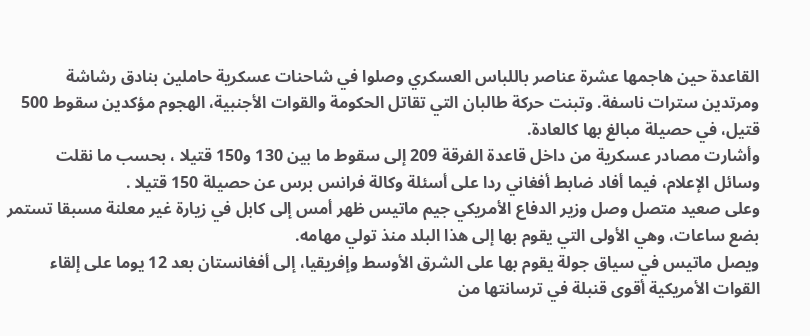القاعدة حين هاجمها عشرة عناصر باللباس العسكري وصلوا في شاحنات عسكرية حاملين بنادق رشاشة ومرتدين سترات ناسفة. وتبنت حركة طالبان التي تقاتل الحكومة والقوات الأجنبية، الهجوم مؤكدين سقوط 500 قتيل، في حصيلة مبالغ بها كالعادة.
وأشارت مصادر عسكرية من داخل قاعدة الفرقة 209 إلى سقوط ما بين 130 و150 قتيلا ، بحسب ما نقلت وسائل الإعلام، فيما أفاد ضابط أفغاني ردا على أسئلة وكالة فرانس برس عن حصيلة 150 قتيلا .
وعلى صعيد متصل وصل وزير الدفاع الأمريكي جيم ماتيس ظهر أمس إلى كابل في زيارة غير معلنة مسبقا تستمر بضع ساعات، وهي الأولى التي يقوم بها إلى هذا البلد منذ تولي مهامه.
ويصل ماتيس في سياق جولة يقوم بها على الشرق الأوسط وإفريقيا، إلى أفغانستان بعد 12 يوما على إلقاء القوات الأمريكية أقوى قنبلة في ترسانتها من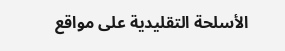الأسلحة التقليدية على مواقع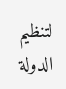لتنظيم الدولة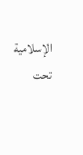الإسلامية تحت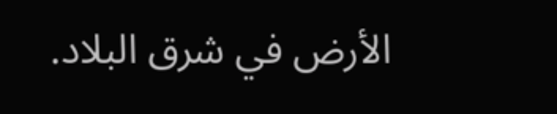الأرض في شرق البلاد.